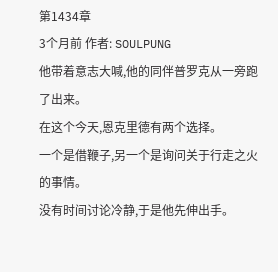第1434章
3个月前 作者: SOULPUNG
他带着意志大喊,他的同伴普罗克从一旁跑了出来。
在这个今天,恩克里德有两个选择。
一个是借鞭子,另一个是询问关于行走之火的事情。
没有时间讨论冷静,于是他先伸出手。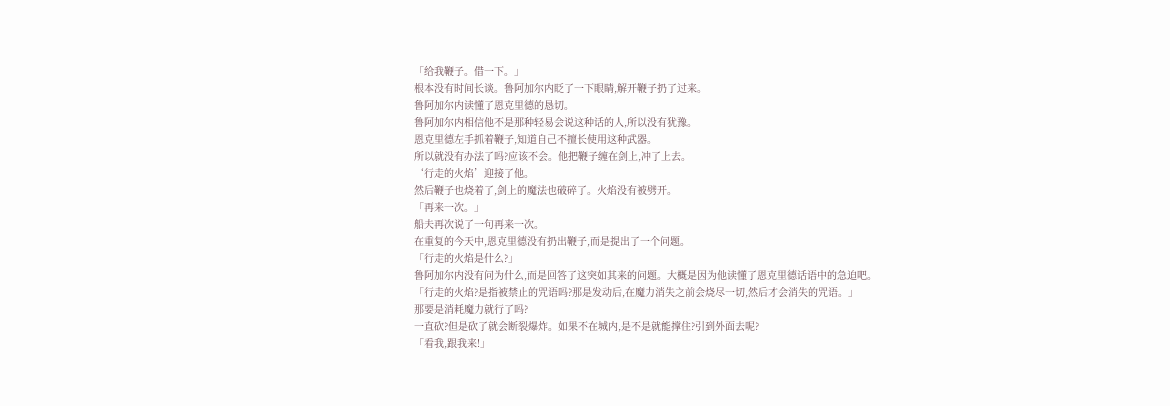「给我鞭子。借一下。」
根本没有时间长谈。鲁阿加尔内眨了一下眼睛,解开鞭子扔了过来。
鲁阿加尔内读懂了恩克里德的恳切。
鲁阿加尔内相信他不是那种轻易会说这种话的人,所以没有犹豫。
恩克里德左手抓着鞭子,知道自己不擅长使用这种武器。
所以就没有办法了吗?应该不会。他把鞭子缠在剑上,冲了上去。
‘行走的火焰’迎接了他。
然后鞭子也烧着了,剑上的魔法也破碎了。火焰没有被劈开。
「再来一次。」
船夫再次说了一句再来一次。
在重复的今天中,恩克里德没有扔出鞭子,而是提出了一个问题。
「行走的火焰是什么?」
鲁阿加尔内没有问为什么,而是回答了这突如其来的问题。大概是因为他读懂了恩克里德话语中的急迫吧。
「行走的火焰?是指被禁止的咒语吗?那是发动后,在魔力消失之前会烧尽一切,然后才会消失的咒语。」
那要是消耗魔力就行了吗?
一直砍?但是砍了就会断裂爆炸。如果不在城内,是不是就能撑住?引到外面去呢?
「看我,跟我来!」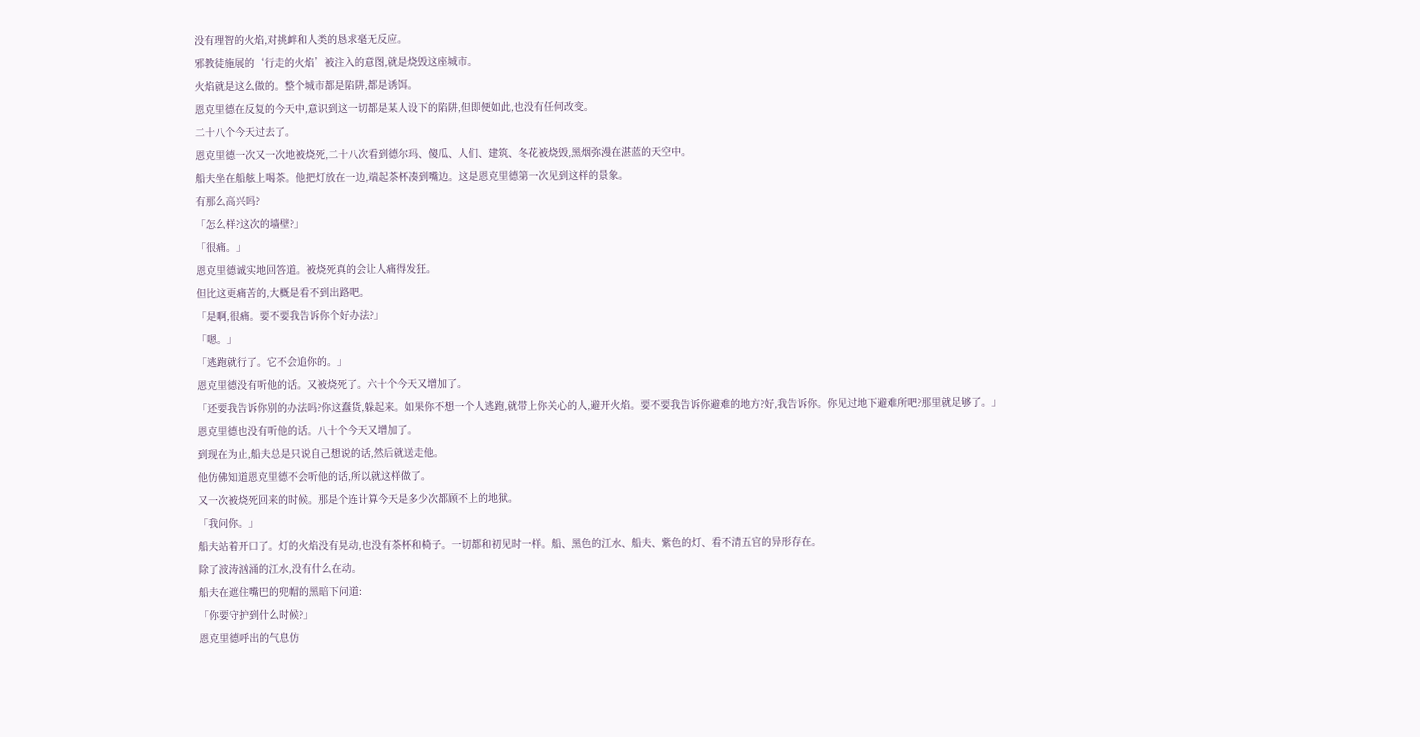没有理智的火焰,对挑衅和人类的恳求毫无反应。
邪教徒施展的‘行走的火焰’被注入的意图,就是烧毁这座城市。
火焰就是这么做的。整个城市都是陷阱,都是诱饵。
恩克里德在反复的今天中,意识到这一切都是某人设下的陷阱,但即便如此,也没有任何改变。
二十八个今天过去了。
恩克里德一次又一次地被烧死,二十八次看到德尔玛、傻瓜、人们、建筑、冬花被烧毁,黑烟弥漫在湛蓝的天空中。
船夫坐在船舷上喝茶。他把灯放在一边,端起茶杯凑到嘴边。这是恩克里德第一次见到这样的景象。
有那么高兴吗?
「怎么样?这次的墙壁?」
「很痛。」
恩克里德诚实地回答道。被烧死真的会让人痛得发狂。
但比这更痛苦的,大概是看不到出路吧。
「是啊,很痛。要不要我告诉你个好办法?」
「嗯。」
「逃跑就行了。它不会追你的。」
恩克里德没有听他的话。又被烧死了。六十个今天又增加了。
「还要我告诉你别的办法吗?你这蠢货,躲起来。如果你不想一个人逃跑,就带上你关心的人,避开火焰。要不要我告诉你避难的地方?好,我告诉你。你见过地下避难所吧?那里就足够了。」
恩克里德也没有听他的话。八十个今天又增加了。
到现在为止,船夫总是只说自己想说的话,然后就送走他。
他仿佛知道恩克里德不会听他的话,所以就这样做了。
又一次被烧死回来的时候。那是个连计算今天是多少次都顾不上的地狱。
「我问你。」
船夫站着开口了。灯的火焰没有晃动,也没有茶杯和椅子。一切都和初见时一样。船、黑色的江水、船夫、紫色的灯、看不清五官的异形存在。
除了波涛汹涌的江水,没有什么在动。
船夫在遮住嘴巴的兜帽的黑暗下问道:
「你要守护到什么时候?」
恩克里德呼出的气息仿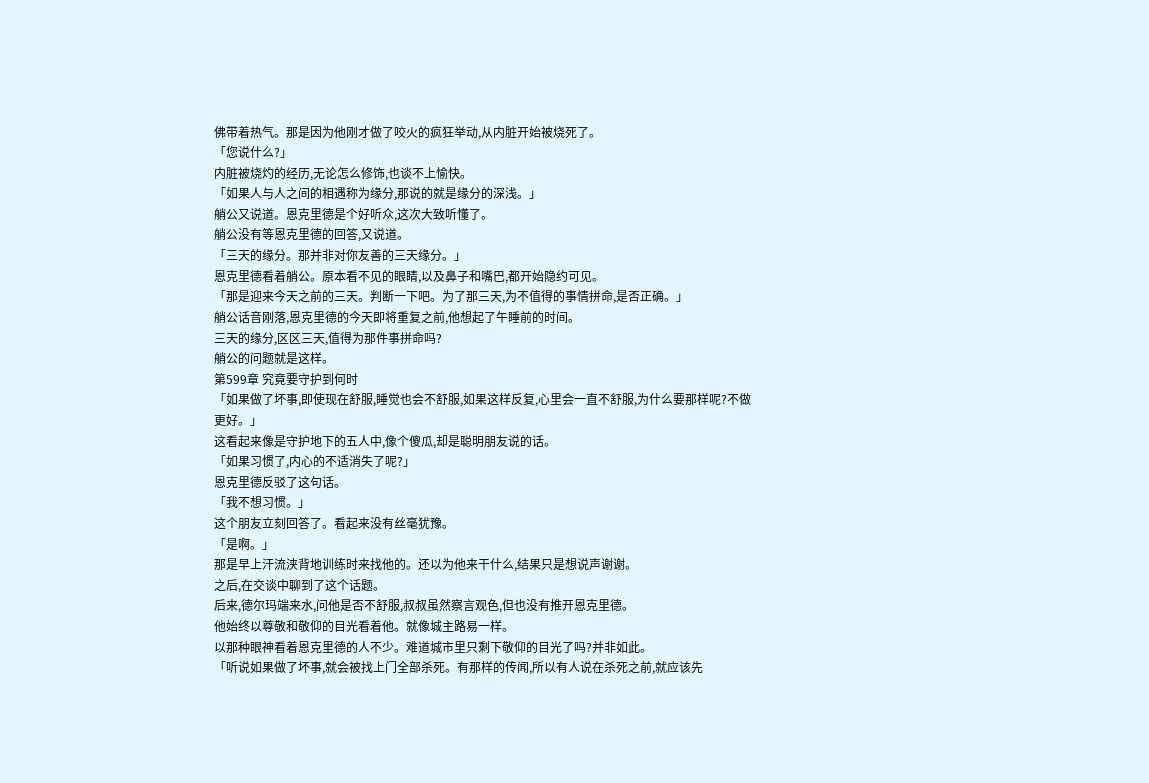佛带着热气。那是因为他刚才做了咬火的疯狂举动,从内脏开始被烧死了。
「您说什么?」
内脏被烧灼的经历,无论怎么修饰,也谈不上愉快。
「如果人与人之间的相遇称为缘分,那说的就是缘分的深浅。」
艄公又说道。恩克里德是个好听众,这次大致听懂了。
艄公没有等恩克里德的回答,又说道。
「三天的缘分。那并非对你友善的三天缘分。」
恩克里德看着艄公。原本看不见的眼睛,以及鼻子和嘴巴,都开始隐约可见。
「那是迎来今天之前的三天。判断一下吧。为了那三天,为不值得的事情拼命,是否正确。」
艄公话音刚落,恩克里德的今天即将重复之前,他想起了午睡前的时间。
三天的缘分,区区三天,值得为那件事拼命吗?
艄公的问题就是这样。
第599章 究竟要守护到何时
「如果做了坏事,即使现在舒服,睡觉也会不舒服,如果这样反复,心里会一直不舒服,为什么要那样呢?不做更好。」
这看起来像是守护地下的五人中,像个傻瓜,却是聪明朋友说的话。
「如果习惯了,内心的不适消失了呢?」
恩克里德反驳了这句话。
「我不想习惯。」
这个朋友立刻回答了。看起来没有丝毫犹豫。
「是啊。」
那是早上汗流浃背地训练时来找他的。还以为他来干什么,结果只是想说声谢谢。
之后,在交谈中聊到了这个话题。
后来,德尔玛端来水,问他是否不舒服,叔叔虽然察言观色,但也没有推开恩克里德。
他始终以尊敬和敬仰的目光看着他。就像城主路易一样。
以那种眼神看着恩克里德的人不少。难道城市里只剩下敬仰的目光了吗?并非如此。
「听说如果做了坏事,就会被找上门全部杀死。有那样的传闻,所以有人说在杀死之前,就应该先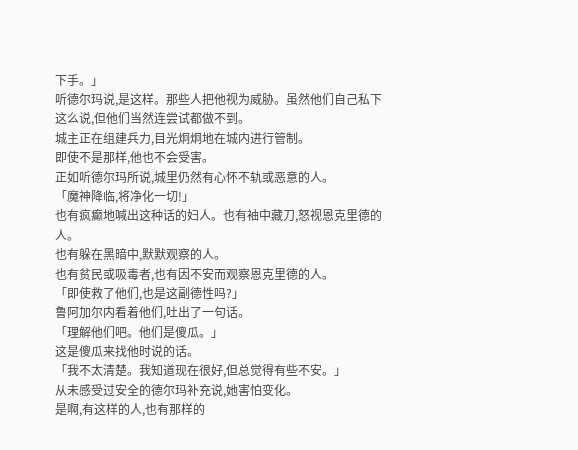下手。」
听德尔玛说,是这样。那些人把他视为威胁。虽然他们自己私下这么说,但他们当然连尝试都做不到。
城主正在组建兵力,目光炯炯地在城内进行管制。
即使不是那样,他也不会受害。
正如听德尔玛所说,城里仍然有心怀不轨或恶意的人。
「魔神降临,将净化一切!」
也有疯癫地喊出这种话的妇人。也有袖中藏刀,怒视恩克里德的人。
也有躲在黑暗中,默默观察的人。
也有贫民或吸毒者,也有因不安而观察恩克里德的人。
「即使救了他们,也是这副德性吗?」
鲁阿加尔内看着他们,吐出了一句话。
「理解他们吧。他们是傻瓜。」
这是傻瓜来找他时说的话。
「我不太清楚。我知道现在很好,但总觉得有些不安。」
从未感受过安全的德尔玛补充说,她害怕变化。
是啊,有这样的人,也有那样的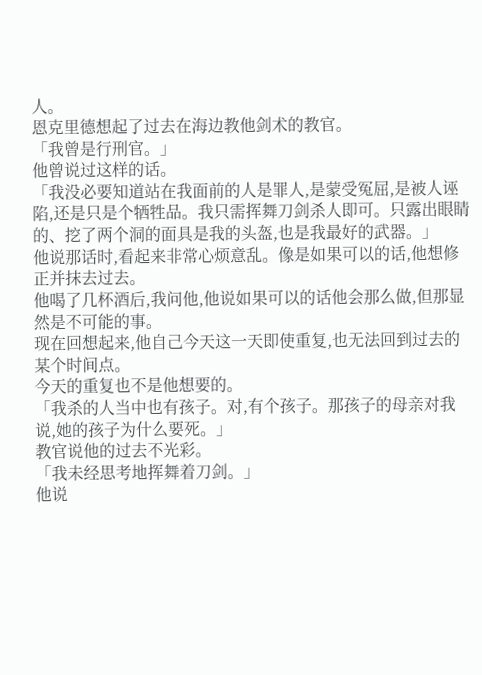人。
恩克里德想起了过去在海边教他剑术的教官。
「我曾是行刑官。」
他曾说过这样的话。
「我没必要知道站在我面前的人是罪人,是蒙受冤屈,是被人诬陷,还是只是个牺牲品。我只需挥舞刀剑杀人即可。只露出眼睛的、挖了两个洞的面具是我的头盔,也是我最好的武器。」
他说那话时,看起来非常心烦意乱。像是如果可以的话,他想修正并抹去过去。
他喝了几杯酒后,我问他,他说如果可以的话他会那么做,但那显然是不可能的事。
现在回想起来,他自己今天这一天即使重复,也无法回到过去的某个时间点。
今天的重复也不是他想要的。
「我杀的人当中也有孩子。对,有个孩子。那孩子的母亲对我说,她的孩子为什么要死。」
教官说他的过去不光彩。
「我未经思考地挥舞着刀剑。」
他说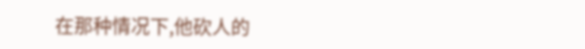在那种情况下,他砍人的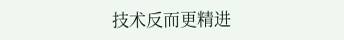技术反而更精进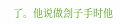了。他说做刽子手时他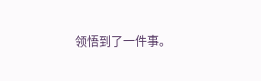领悟到了一件事。